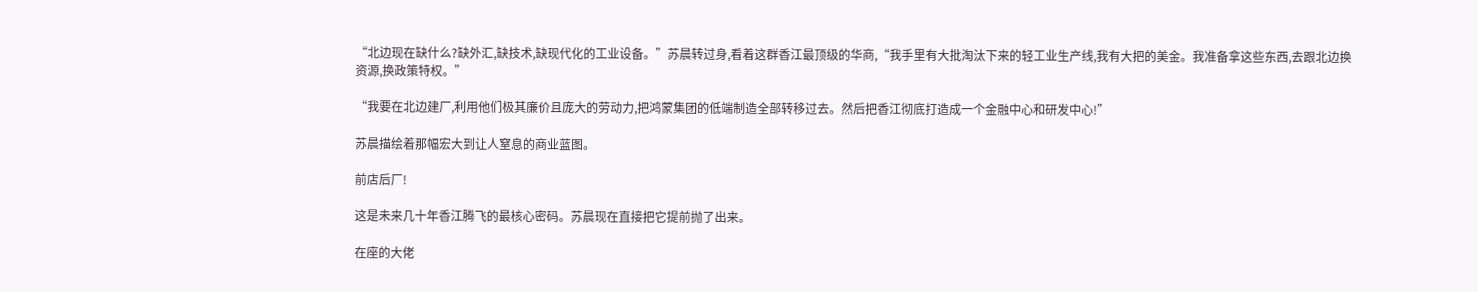“北边现在缺什么?缺外汇,缺技术,缺现代化的工业设备。”苏晨转过身,看着这群香江最顶级的华商,“我手里有大批淘汰下来的轻工业生产线,我有大把的美金。我准备拿这些东西,去跟北边换资源,换政策特权。”

“我要在北边建厂,利用他们极其廉价且庞大的劳动力,把鸿蒙集团的低端制造全部转移过去。然后把香江彻底打造成一个金融中心和研发中心!”

苏晨描绘着那幅宏大到让人窒息的商业蓝图。

前店后厂!

这是未来几十年香江腾飞的最核心密码。苏晨现在直接把它提前抛了出来。

在座的大佬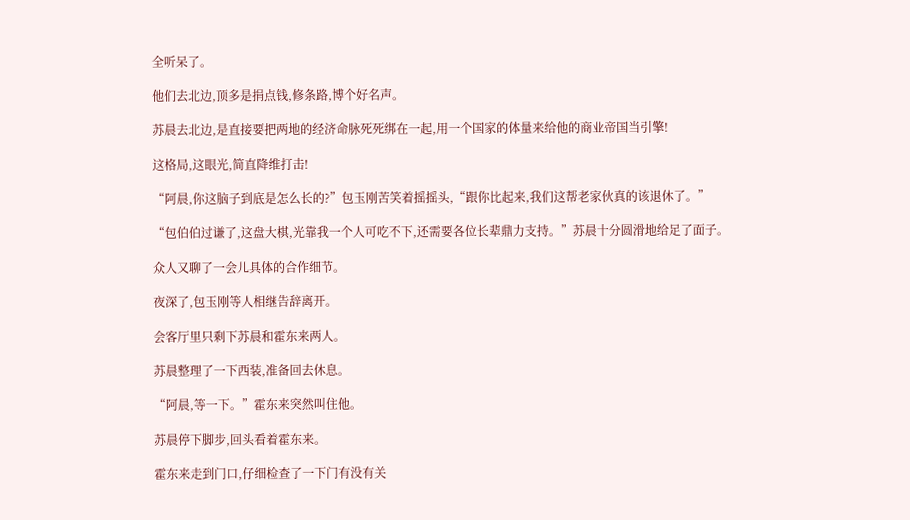全听呆了。

他们去北边,顶多是捐点钱,修条路,博个好名声。

苏晨去北边,是直接要把两地的经济命脉死死绑在一起,用一个国家的体量来给他的商业帝国当引擎!

这格局,这眼光,简直降维打击!

“阿晨,你这脑子到底是怎么长的?”包玉刚苦笑着摇摇头,“跟你比起来,我们这帮老家伙真的该退休了。”

“包伯伯过谦了,这盘大棋,光靠我一个人可吃不下,还需要各位长辈鼎力支持。”苏晨十分圆滑地给足了面子。

众人又聊了一会儿具体的合作细节。

夜深了,包玉刚等人相继告辞离开。

会客厅里只剩下苏晨和霍东来两人。

苏晨整理了一下西装,准备回去休息。

“阿晨,等一下。”霍东来突然叫住他。

苏晨停下脚步,回头看着霍东来。

霍东来走到门口,仔细检查了一下门有没有关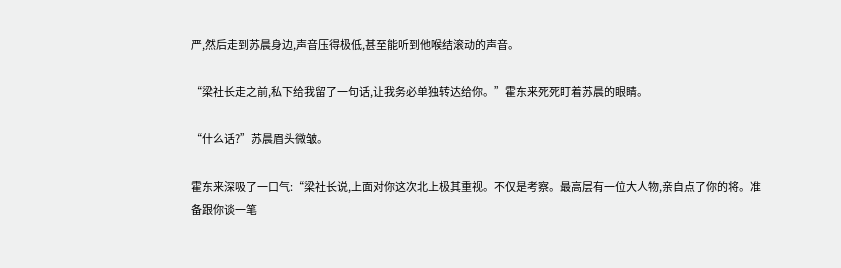严,然后走到苏晨身边,声音压得极低,甚至能听到他喉结滚动的声音。

“梁社长走之前,私下给我留了一句话,让我务必单独转达给你。”霍东来死死盯着苏晨的眼睛。

“什么话?”苏晨眉头微皱。

霍东来深吸了一口气:“梁社长说,上面对你这次北上极其重视。不仅是考察。最高层有一位大人物,亲自点了你的将。准备跟你谈一笔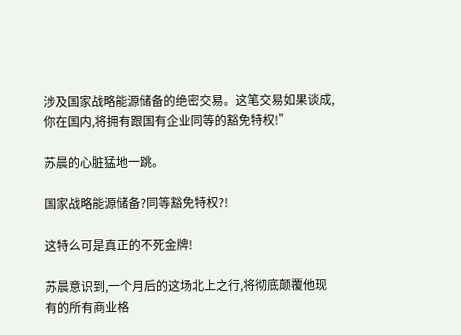涉及国家战略能源储备的绝密交易。这笔交易如果谈成,你在国内,将拥有跟国有企业同等的豁免特权!”

苏晨的心脏猛地一跳。

国家战略能源储备?同等豁免特权?!

这特么可是真正的不死金牌!

苏晨意识到,一个月后的这场北上之行,将彻底颠覆他现有的所有商业格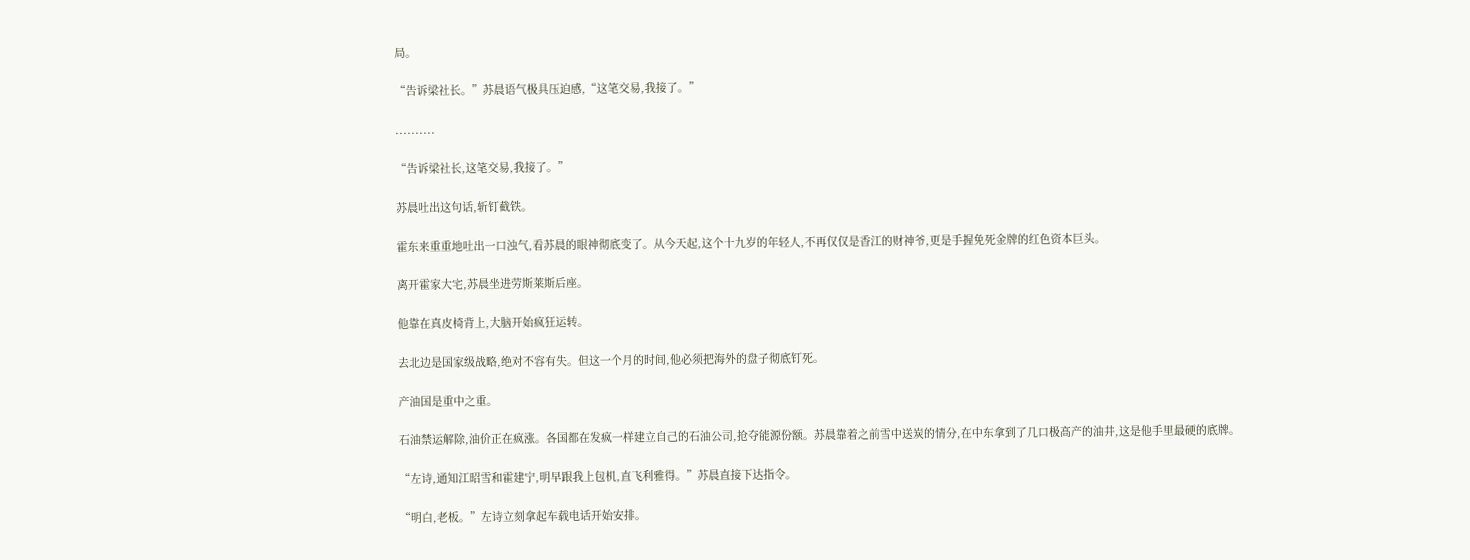局。

“告诉梁社长。”苏晨语气极具压迫感,“这笔交易,我接了。”

..........

“告诉梁社长,这笔交易,我接了。”

苏晨吐出这句话,斩钉截铁。

霍东来重重地吐出一口浊气,看苏晨的眼神彻底变了。从今天起,这个十九岁的年轻人,不再仅仅是香江的财神爷,更是手握免死金牌的红色资本巨头。

离开霍家大宅,苏晨坐进劳斯莱斯后座。

他靠在真皮椅背上,大脑开始疯狂运转。

去北边是国家级战略,绝对不容有失。但这一个月的时间,他必须把海外的盘子彻底钉死。

产油国是重中之重。

石油禁运解除,油价正在疯涨。各国都在发疯一样建立自己的石油公司,抢夺能源份额。苏晨靠着之前雪中送炭的情分,在中东拿到了几口极高产的油井,这是他手里最硬的底牌。

“左诗,通知江昭雪和霍建宁,明早跟我上包机,直飞利雅得。”苏晨直接下达指令。

“明白,老板。”左诗立刻拿起车载电话开始安排。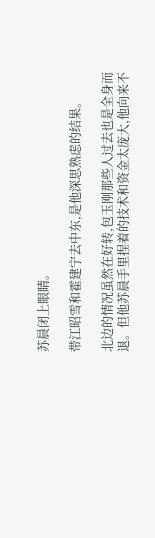苏晨闭上眼睛。

带江昭雪和霍建宁去中东,是他深思熟虑的结果。

北边的情况虽然在好转,包玉刚那些人过去也是全身而退。但他苏晨手里捏着的技术和资金太庞大,他向来不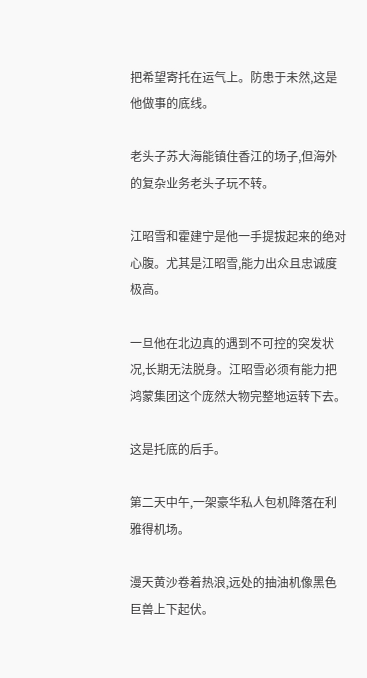把希望寄托在运气上。防患于未然,这是他做事的底线。

老头子苏大海能镇住香江的场子,但海外的复杂业务老头子玩不转。

江昭雪和霍建宁是他一手提拔起来的绝对心腹。尤其是江昭雪,能力出众且忠诚度极高。

一旦他在北边真的遇到不可控的突发状况,长期无法脱身。江昭雪必须有能力把鸿蒙集团这个庞然大物完整地运转下去。

这是托底的后手。

第二天中午,一架豪华私人包机降落在利雅得机场。

漫天黄沙卷着热浪,远处的抽油机像黑色巨兽上下起伏。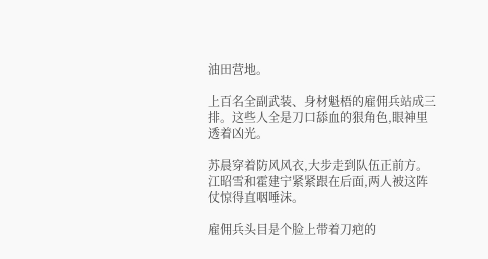油田营地。

上百名全副武装、身材魁梧的雇佣兵站成三排。这些人全是刀口舔血的狠角色,眼神里透着凶光。

苏晨穿着防风风衣,大步走到队伍正前方。江昭雪和霍建宁紧紧跟在后面,两人被这阵仗惊得直咽唾沫。

雇佣兵头目是个脸上带着刀疤的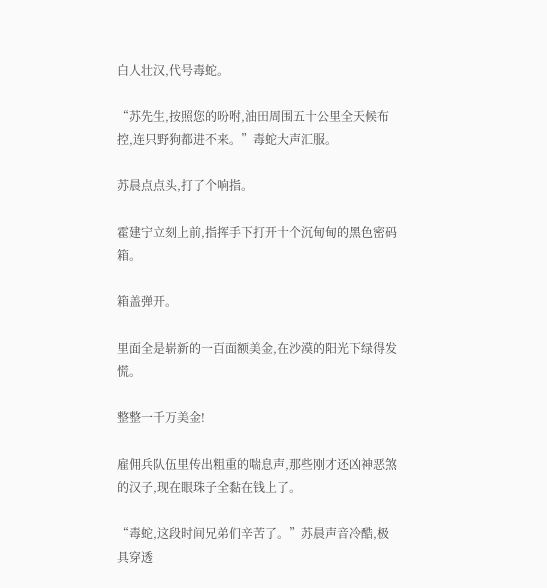白人壮汉,代号毒蛇。

“苏先生,按照您的吩咐,油田周围五十公里全天候布控,连只野狗都进不来。”毒蛇大声汇服。

苏晨点点头,打了个响指。

霍建宁立刻上前,指挥手下打开十个沉甸甸的黑色密码箱。

箱盖弹开。

里面全是崭新的一百面额美金,在沙漠的阳光下绿得发慌。

整整一千万美金!

雇佣兵队伍里传出粗重的喘息声,那些刚才还凶神恶煞的汉子,现在眼珠子全黏在钱上了。

“毒蛇,这段时间兄弟们辛苦了。”苏晨声音冷酷,极具穿透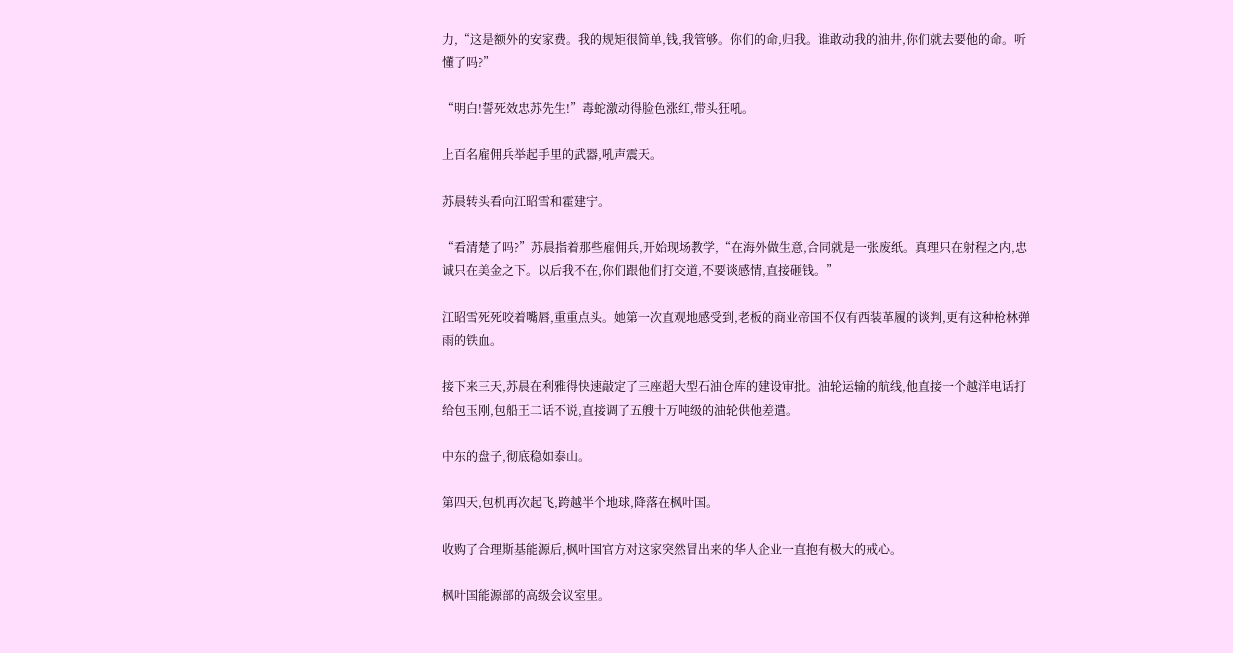力,“这是额外的安家费。我的规矩很简单,钱,我管够。你们的命,归我。谁敢动我的油井,你们就去要他的命。听懂了吗?”

“明白!誓死效忠苏先生!”毒蛇激动得脸色涨红,带头狂吼。

上百名雇佣兵举起手里的武器,吼声震天。

苏晨转头看向江昭雪和霍建宁。

“看清楚了吗?”苏晨指着那些雇佣兵,开始现场教学,“在海外做生意,合同就是一张废纸。真理只在射程之内,忠诚只在美金之下。以后我不在,你们跟他们打交道,不要谈感情,直接砸钱。”

江昭雪死死咬着嘴唇,重重点头。她第一次直观地感受到,老板的商业帝国不仅有西装革履的谈判,更有这种枪林弹雨的铁血。

接下来三天,苏晨在利雅得快速敲定了三座超大型石油仓库的建设审批。油轮运输的航线,他直接一个越洋电话打给包玉刚,包船王二话不说,直接调了五艘十万吨级的油轮供他差遣。

中东的盘子,彻底稳如泰山。

第四天,包机再次起飞,跨越半个地球,降落在枫叶国。

收购了合理斯基能源后,枫叶国官方对这家突然冒出来的华人企业一直抱有极大的戒心。

枫叶国能源部的高级会议室里。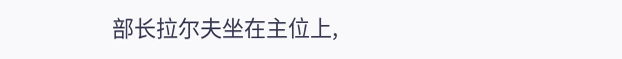部长拉尔夫坐在主位上,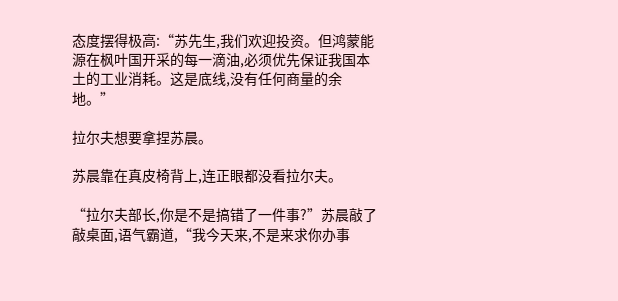态度摆得极高:“苏先生,我们欢迎投资。但鸿蒙能源在枫叶国开采的每一滴油,必须优先保证我国本土的工业消耗。这是底线,没有任何商量的余地。”

拉尔夫想要拿捏苏晨。

苏晨靠在真皮椅背上,连正眼都没看拉尔夫。

“拉尔夫部长,你是不是搞错了一件事?”苏晨敲了敲桌面,语气霸道,“我今天来,不是来求你办事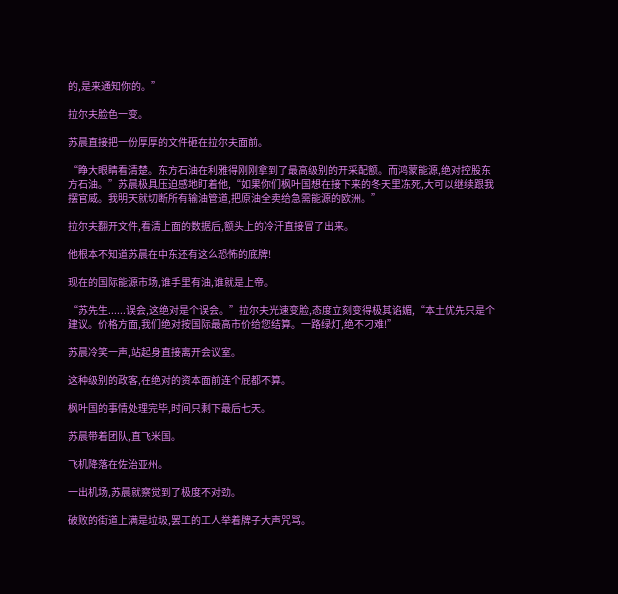的,是来通知你的。”

拉尔夫脸色一变。

苏晨直接把一份厚厚的文件砸在拉尔夫面前。

“睁大眼睛看清楚。东方石油在利雅得刚刚拿到了最高级别的开采配额。而鸿蒙能源,绝对控股东方石油。”苏晨极具压迫感地盯着他,“如果你们枫叶国想在接下来的冬天里冻死,大可以继续跟我摆官威。我明天就切断所有输油管道,把原油全卖给急需能源的欧洲。”

拉尔夫翻开文件,看清上面的数据后,额头上的冷汗直接冒了出来。

他根本不知道苏晨在中东还有这么恐怖的底牌!

现在的国际能源市场,谁手里有油,谁就是上帝。

“苏先生......误会,这绝对是个误会。”拉尔夫光速变脸,态度立刻变得极其谄媚,“本土优先只是个建议。价格方面,我们绝对按国际最高市价给您结算。一路绿灯,绝不刁难!”

苏晨冷笑一声,站起身直接离开会议室。

这种级别的政客,在绝对的资本面前连个屁都不算。

枫叶国的事情处理完毕,时间只剩下最后七天。

苏晨带着团队,直飞米国。

飞机降落在佐治亚州。

一出机场,苏晨就察觉到了极度不对劲。

破败的街道上满是垃圾,罢工的工人举着牌子大声咒骂。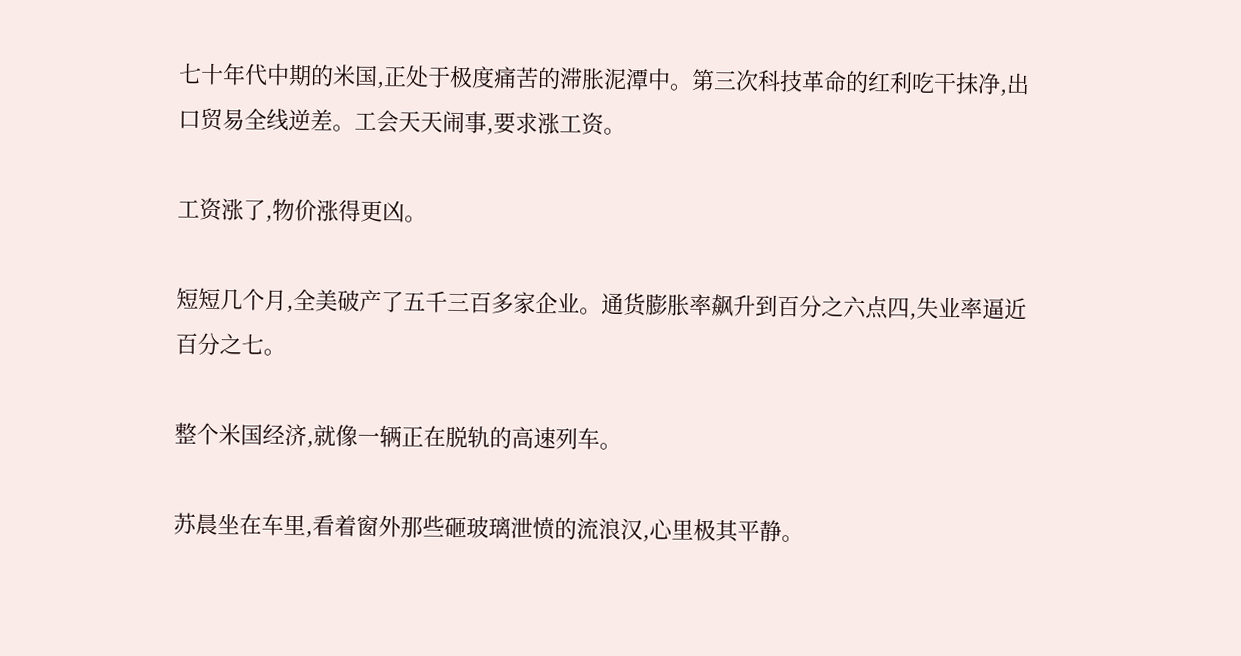七十年代中期的米国,正处于极度痛苦的滞胀泥潭中。第三次科技革命的红利吃干抹净,出口贸易全线逆差。工会天天闹事,要求涨工资。

工资涨了,物价涨得更凶。

短短几个月,全美破产了五千三百多家企业。通货膨胀率飙升到百分之六点四,失业率逼近百分之七。

整个米国经济,就像一辆正在脱轨的高速列车。

苏晨坐在车里,看着窗外那些砸玻璃泄愤的流浪汉,心里极其平静。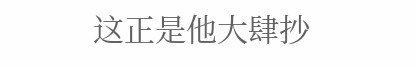这正是他大肆抄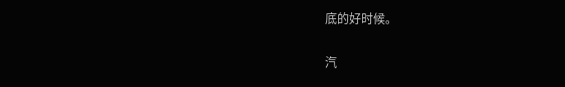底的好时候。

汽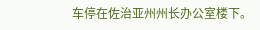车停在佐治亚州州长办公室楼下。